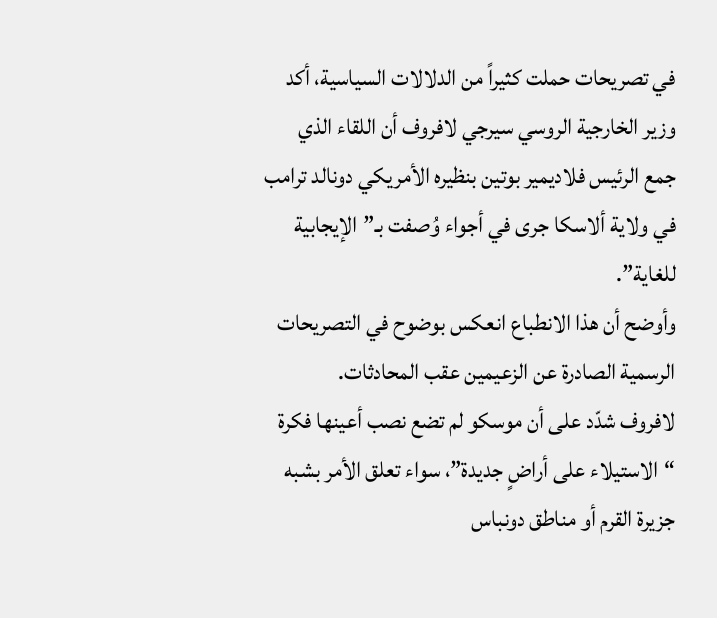في تصريحات حملت كثيراً من الدلالات السياسية، أكد وزير الخارجية الروسي سيرجي لافروف أن اللقاء الذي جمع الرئيس فلاديمير بوتين بنظيره الأمريكي دونالد ترامب في ولاية ألاسكا جرى في أجواء وُصفت بـ”الإيجابية للغاية”.
وأوضح أن هذا الانطباع انعكس بوضوح في التصريحات الرسمية الصادرة عن الزعيمين عقب المحادثات.
لافروف شدّد على أن موسكو لم تضع نصب أعينها فكرة “الاستيلاء على أراضٍ جديدة”، سواء تعلق الأمر بشبه جزيرة القرم أو مناطق دونباس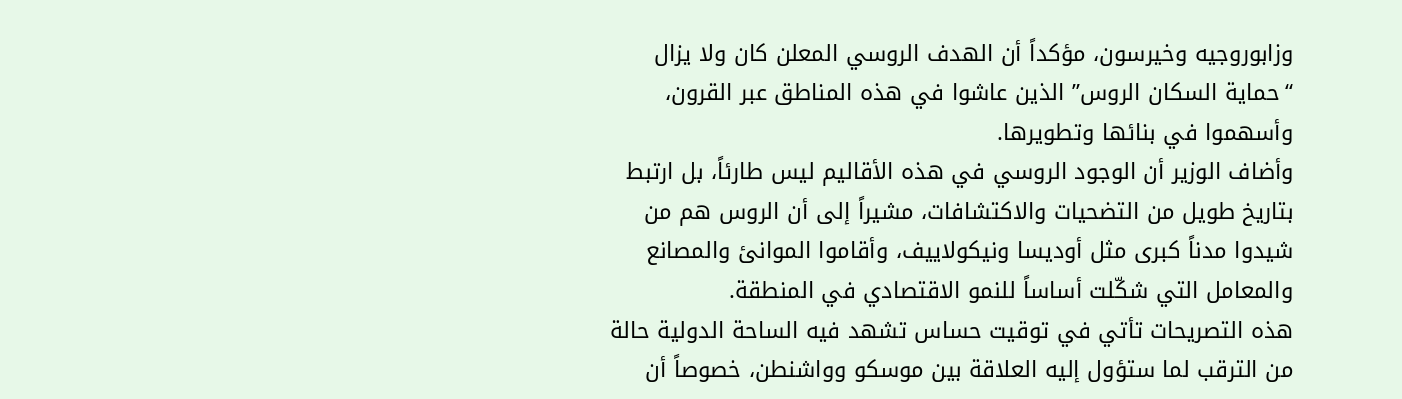وزابوروجيه وخيرسون، مؤكداً أن الهدف الروسي المعلن كان ولا يزال “حماية السكان الروس” الذين عاشوا في هذه المناطق عبر القرون، وأسهموا في بنائها وتطويرها.
وأضاف الوزير أن الوجود الروسي في هذه الأقاليم ليس طارئاً، بل ارتبط بتاريخ طويل من التضحيات والاكتشافات، مشيراً إلى أن الروس هم من شيدوا مدناً كبرى مثل أوديسا ونيكولاييف، وأقاموا الموانئ والمصانع والمعامل التي شكّلت أساساً للنمو الاقتصادي في المنطقة.
هذه التصريحات تأتي في توقيت حساس تشهد فيه الساحة الدولية حالة من الترقب لما ستؤول إليه العلاقة بين موسكو وواشنطن، خصوصاً أن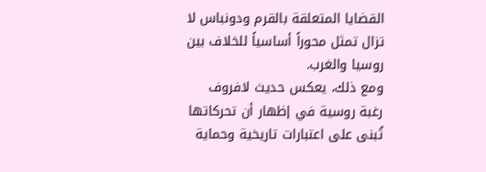القضايا المتعلقة بالقرم ودونباس لا تزال تمثل محوراً أساسياً للخلاف بين روسيا والغرب.
ومع ذلك، يعكس حديث لافروف رغبة روسية في إظهار أن تحركاتها تُبنى على اعتبارات تاريخية وحماية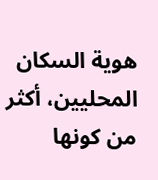هوية السكان المحليين، أكثر من كونها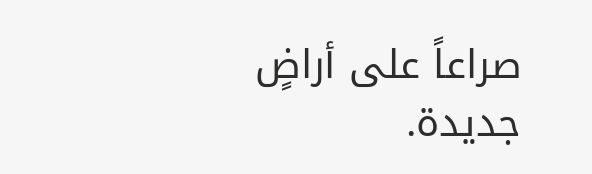صراعاً على أراضٍ جديدة.